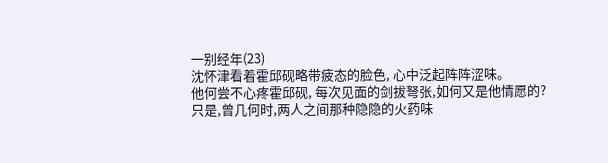一别经年(23)
沈怀津看着霍邱砚略带疲态的脸色, 心中泛起阵阵涩味。
他何尝不心疼霍邱砚, 每次见面的剑拔弩张,如何又是他情愿的?
只是,曾几何时,两人之间那种隐隐的火药味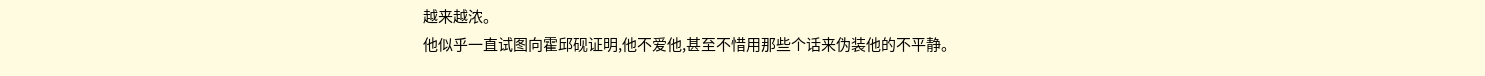越来越浓。
他似乎一直试图向霍邱砚证明,他不爱他,甚至不惜用那些个话来伪装他的不平静。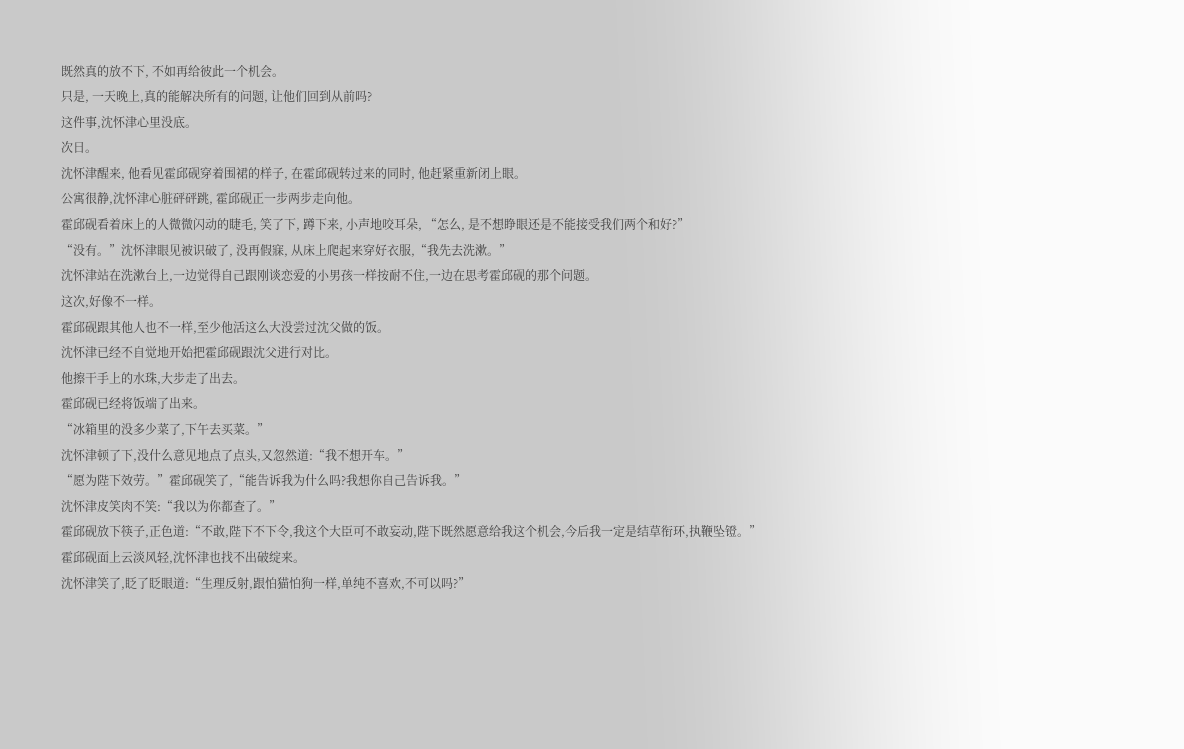既然真的放不下, 不如再给彼此一个机会。
只是, 一天晚上,真的能解决所有的问题, 让他们回到从前吗?
这件事,沈怀津心里没底。
次日。
沈怀津醒来, 他看见霍邱砚穿着围裙的样子, 在霍邱砚转过来的同时, 他赶紧重新闭上眼。
公寓很静,沈怀津心脏砰砰跳, 霍邱砚正一步两步走向他。
霍邱砚看着床上的人微微闪动的睫毛, 笑了下, 蹲下来, 小声地咬耳朵, “怎么, 是不想睁眼还是不能接受我们两个和好?”
“没有。”沈怀津眼见被识破了, 没再假寐, 从床上爬起来穿好衣服,“我先去洗漱。”
沈怀津站在洗漱台上,一边觉得自己跟刚谈恋爱的小男孩一样按耐不住,一边在思考霍邱砚的那个问题。
这次,好像不一样。
霍邱砚跟其他人也不一样,至少他活这么大没尝过沈父做的饭。
沈怀津已经不自觉地开始把霍邱砚跟沈父进行对比。
他擦干手上的水珠,大步走了出去。
霍邱砚已经将饭端了出来。
“冰箱里的没多少菜了,下午去买菜。”
沈怀津顿了下,没什么意见地点了点头,又忽然道:“我不想开车。”
“愿为陛下效劳。”霍邱砚笑了,“能告诉我为什么吗?我想你自己告诉我。”
沈怀津皮笑肉不笑:“我以为你都查了。”
霍邱砚放下筷子,正色道:“不敢,陛下不下令,我这个大臣可不敢妄动,陛下既然愿意给我这个机会,今后我一定是结草衔环,执鞭坠镫。”
霍邱砚面上云淡风轻,沈怀津也找不出破绽来。
沈怀津笑了,眨了眨眼道:“生理反射,跟怕猫怕狗一样,单纯不喜欢,不可以吗?”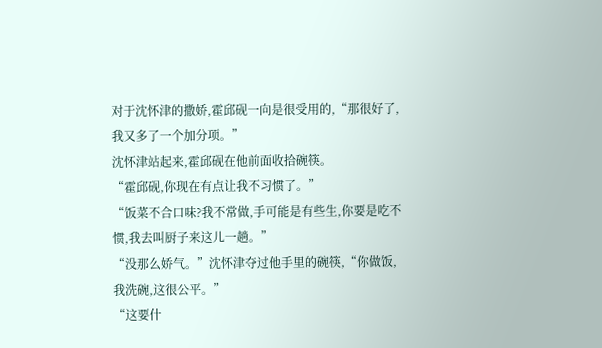对于沈怀津的撒娇,霍邱砚一向是很受用的,“那很好了,我又多了一个加分项。”
沈怀津站起来,霍邱砚在他前面收拾碗筷。
“霍邱砚,你现在有点让我不习惯了。”
“饭菜不合口味?我不常做,手可能是有些生,你要是吃不惯,我去叫厨子来这儿一趟。”
“没那么娇气。”沈怀津夺过他手里的碗筷,“你做饭,我洗碗,这很公平。”
“这要什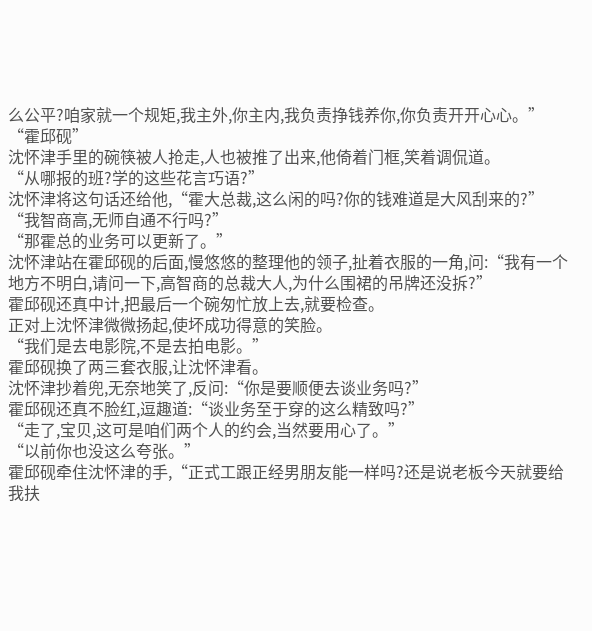么公平?咱家就一个规矩,我主外,你主内,我负责挣钱养你,你负责开开心心。”
“霍邱砚”
沈怀津手里的碗筷被人抢走,人也被推了出来,他倚着门框,笑着调侃道。
“从哪报的班?学的这些花言巧语?”
沈怀津将这句话还给他,“霍大总裁,这么闲的吗?你的钱难道是大风刮来的?”
“我智商高,无师自通不行吗?”
“那霍总的业务可以更新了。”
沈怀津站在霍邱砚的后面,慢悠悠的整理他的领子,扯着衣服的一角,问:“我有一个地方不明白,请问一下,高智商的总裁大人,为什么围裙的吊牌还没拆?”
霍邱砚还真中计,把最后一个碗匆忙放上去,就要检查。
正对上沈怀津微微扬起,使坏成功得意的笑脸。
“我们是去电影院,不是去拍电影。”
霍邱砚换了两三套衣服,让沈怀津看。
沈怀津抄着兜,无奈地笑了,反问:“你是要顺便去谈业务吗?”
霍邱砚还真不脸红,逗趣道:“谈业务至于穿的这么精致吗?”
“走了,宝贝,这可是咱们两个人的约会,当然要用心了。”
“以前你也没这么夸张。”
霍邱砚牵住沈怀津的手,“正式工跟正经男朋友能一样吗?还是说老板今天就要给我扶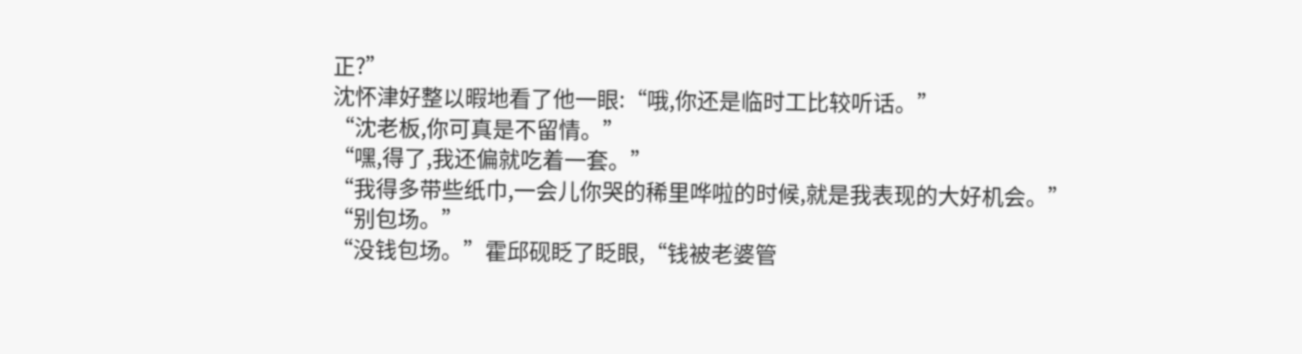正?”
沈怀津好整以暇地看了他一眼:“哦,你还是临时工比较听话。”
“沈老板,你可真是不留情。”
“嘿,得了,我还偏就吃着一套。”
“我得多带些纸巾,一会儿你哭的稀里哗啦的时候,就是我表现的大好机会。”
“别包场。”
“没钱包场。”霍邱砚眨了眨眼,“钱被老婆管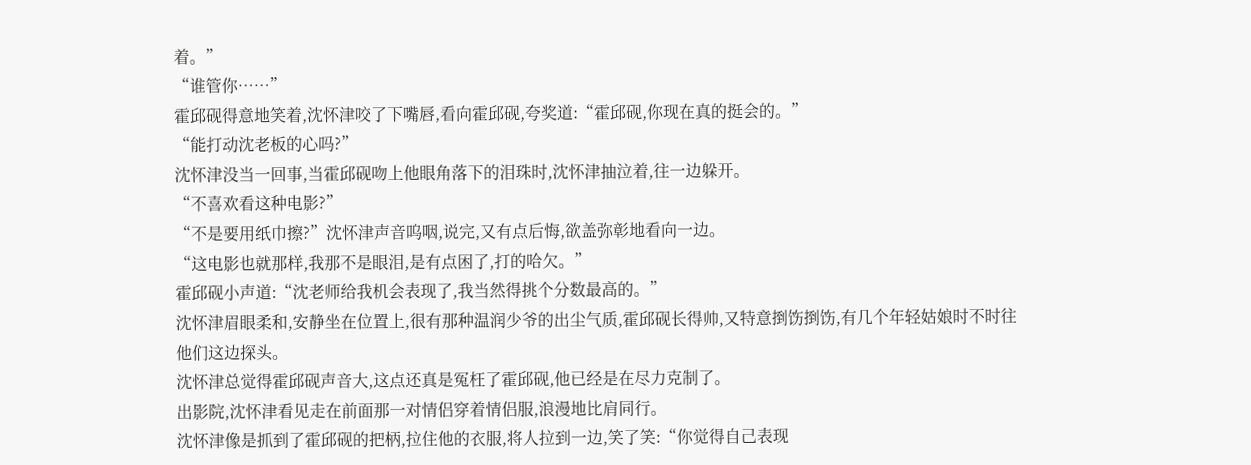着。”
“谁管你……”
霍邱砚得意地笑着,沈怀津咬了下嘴唇,看向霍邱砚,夸奖道:“霍邱砚,你现在真的挺会的。”
“能打动沈老板的心吗?”
沈怀津没当一回事,当霍邱砚吻上他眼角落下的泪珠时,沈怀津抽泣着,往一边躲开。
“不喜欢看这种电影?”
“不是要用纸巾擦?”沈怀津声音呜咽,说完,又有点后悔,欲盖弥彰地看向一边。
“这电影也就那样,我那不是眼泪,是有点困了,打的哈欠。”
霍邱砚小声道:“沈老师给我机会表现了,我当然得挑个分数最高的。”
沈怀津眉眼柔和,安静坐在位置上,很有那种温润少爷的出尘气质,霍邱砚长得帅,又特意捯饬捯饬,有几个年轻姑娘时不时往他们这边探头。
沈怀津总觉得霍邱砚声音大,这点还真是冤枉了霍邱砚,他已经是在尽力克制了。
出影院,沈怀津看见走在前面那一对情侣穿着情侣服,浪漫地比肩同行。
沈怀津像是抓到了霍邱砚的把柄,拉住他的衣服,将人拉到一边,笑了笑:“你觉得自己表现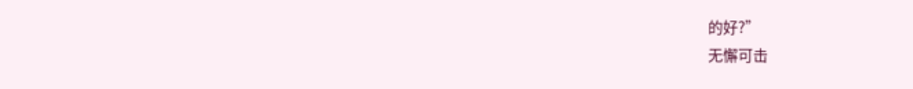的好?”
无懈可击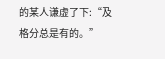的某人谦虚了下:“及格分总是有的。”